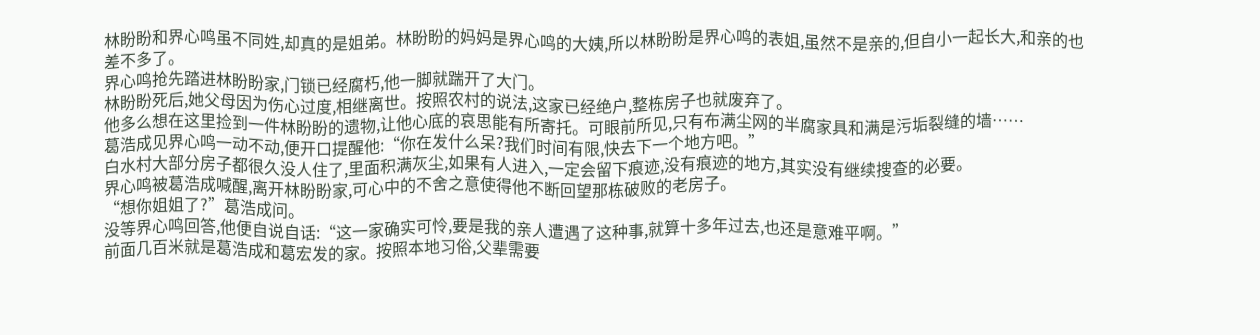林盼盼和界心鸣虽不同姓,却真的是姐弟。林盼盼的妈妈是界心鸣的大姨,所以林盼盼是界心鸣的表姐,虽然不是亲的,但自小一起长大,和亲的也差不多了。
界心鸣抢先踏进林盼盼家,门锁已经腐朽,他一脚就踹开了大门。
林盼盼死后,她父母因为伤心过度,相继离世。按照农村的说法,这家已经绝户,整栋房子也就废弃了。
他多么想在这里捡到一件林盼盼的遗物,让他心底的哀思能有所寄托。可眼前所见,只有布满尘网的半腐家具和满是污垢裂缝的墙……
葛浩成见界心鸣一动不动,便开口提醒他:“你在发什么呆?我们时间有限,快去下一个地方吧。”
白水村大部分房子都很久没人住了,里面积满灰尘,如果有人进入,一定会留下痕迹,没有痕迹的地方,其实没有继续搜查的必要。
界心鸣被葛浩成喊醒,离开林盼盼家,可心中的不舍之意使得他不断回望那栋破败的老房子。
“想你姐姐了?”葛浩成问。
没等界心鸣回答,他便自说自话:“这一家确实可怜,要是我的亲人遭遇了这种事,就算十多年过去,也还是意难平啊。”
前面几百米就是葛浩成和葛宏发的家。按照本地习俗,父辈需要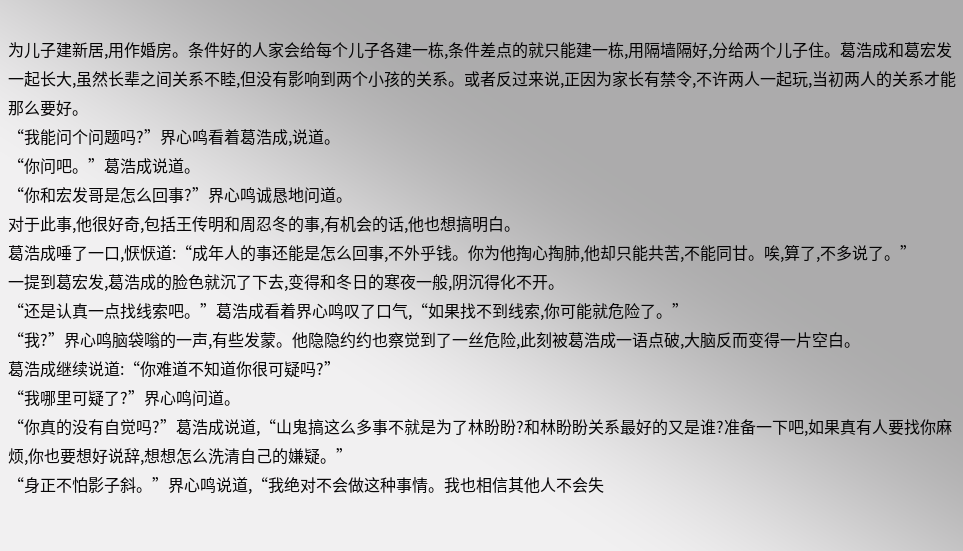为儿子建新居,用作婚房。条件好的人家会给每个儿子各建一栋,条件差点的就只能建一栋,用隔墙隔好,分给两个儿子住。葛浩成和葛宏发一起长大,虽然长辈之间关系不睦,但没有影响到两个小孩的关系。或者反过来说,正因为家长有禁令,不许两人一起玩,当初两人的关系才能那么要好。
“我能问个问题吗?”界心鸣看着葛浩成,说道。
“你问吧。”葛浩成说道。
“你和宏发哥是怎么回事?”界心鸣诚恳地问道。
对于此事,他很好奇,包括王传明和周忍冬的事,有机会的话,他也想搞明白。
葛浩成唾了一口,恹恹道:“成年人的事还能是怎么回事,不外乎钱。你为他掏心掏肺,他却只能共苦,不能同甘。唉,算了,不多说了。”
一提到葛宏发,葛浩成的脸色就沉了下去,变得和冬日的寒夜一般,阴沉得化不开。
“还是认真一点找线索吧。”葛浩成看着界心鸣叹了口气,“如果找不到线索,你可能就危险了。”
“我?”界心鸣脑袋嗡的一声,有些发蒙。他隐隐约约也察觉到了一丝危险,此刻被葛浩成一语点破,大脑反而变得一片空白。
葛浩成继续说道:“你难道不知道你很可疑吗?”
“我哪里可疑了?”界心鸣问道。
“你真的没有自觉吗?”葛浩成说道,“山鬼搞这么多事不就是为了林盼盼?和林盼盼关系最好的又是谁?准备一下吧,如果真有人要找你麻烦,你也要想好说辞,想想怎么洗清自己的嫌疑。”
“身正不怕影子斜。”界心鸣说道,“我绝对不会做这种事情。我也相信其他人不会失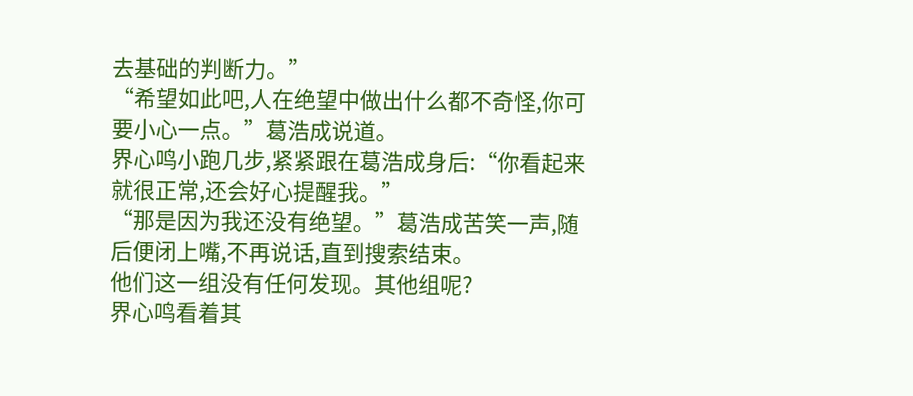去基础的判断力。”
“希望如此吧,人在绝望中做出什么都不奇怪,你可要小心一点。”葛浩成说道。
界心鸣小跑几步,紧紧跟在葛浩成身后:“你看起来就很正常,还会好心提醒我。”
“那是因为我还没有绝望。”葛浩成苦笑一声,随后便闭上嘴,不再说话,直到搜索结束。
他们这一组没有任何发现。其他组呢?
界心鸣看着其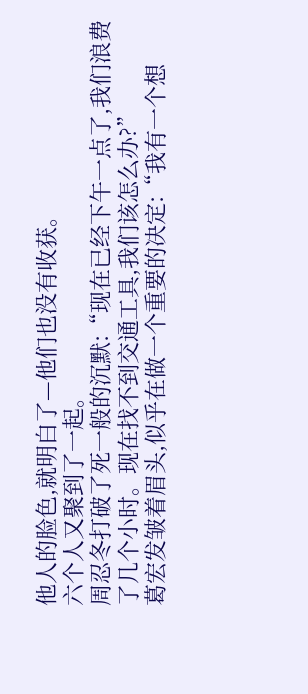他人的脸色,就明白了—他们也没有收获。
六个人又聚到了一起。
周忍冬打破了死一般的沉默:“现在已经下午一点了,我们浪费了几个小时。现在找不到交通工具,我们该怎么办?”
葛宏发皱着眉头,似乎在做一个重要的决定:“我有一个想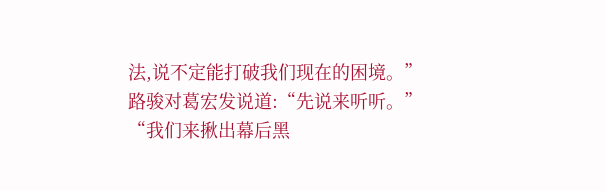法,说不定能打破我们现在的困境。”
路骏对葛宏发说道:“先说来听听。”
“我们来揪出幕后黑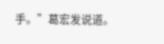手。”葛宏发说道。